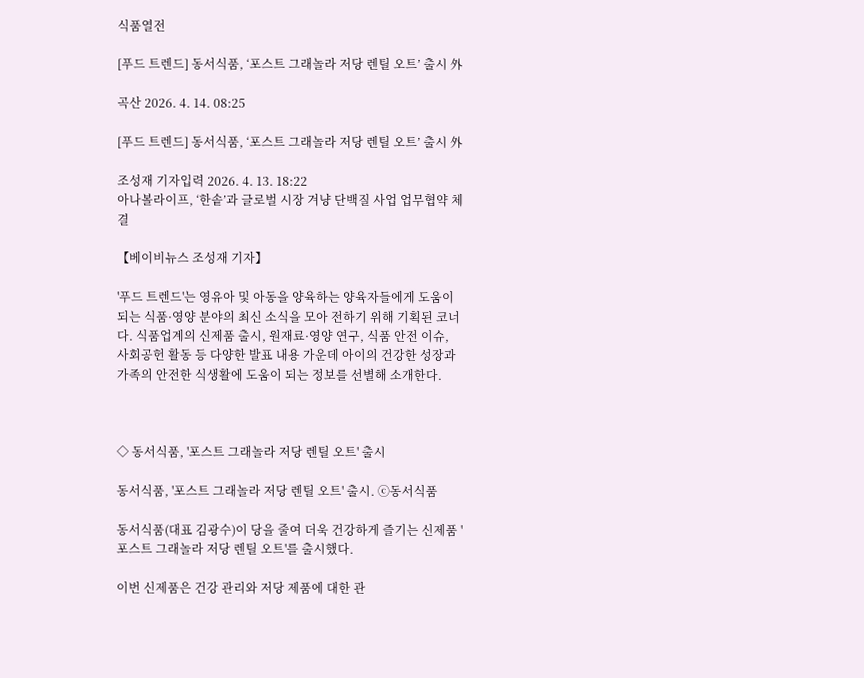식품열전

[푸드 트렌드] 동서식품, ‘포스트 그래놀라 저당 렌틸 오트’ 출시 外

곡산 2026. 4. 14. 08:25

[푸드 트렌드] 동서식품, ‘포스트 그래놀라 저당 렌틸 오트’ 출시 外

조성재 기자입력 2026. 4. 13. 18:22
아나볼라이프, ‘한솥’과 글로벌 시장 겨냥 단백질 사업 업무협약 체결

【베이비뉴스 조성재 기자】

'푸드 트렌드'는 영유아 및 아동을 양육하는 양육자들에게 도움이 되는 식품·영양 분야의 최신 소식을 모아 전하기 위해 기획된 코너다. 식품업계의 신제품 출시, 원재료·영양 연구, 식품 안전 이슈, 사회공헌 활동 등 다양한 발표 내용 가운데 아이의 건강한 성장과 가족의 안전한 식생활에 도움이 되는 정보를 선별해 소개한다.



◇ 동서식품, '포스트 그래놀라 저당 렌틸 오트' 출시

동서식품, '포스트 그래놀라 저당 렌틸 오트' 출시. ⓒ동서식품

동서식품(대표 김광수)이 당을 줄여 더욱 건강하게 즐기는 신제품 '포스트 그래놀라 저당 렌틸 오트'를 출시했다.

이번 신제품은 건강 관리와 저당 제품에 대한 관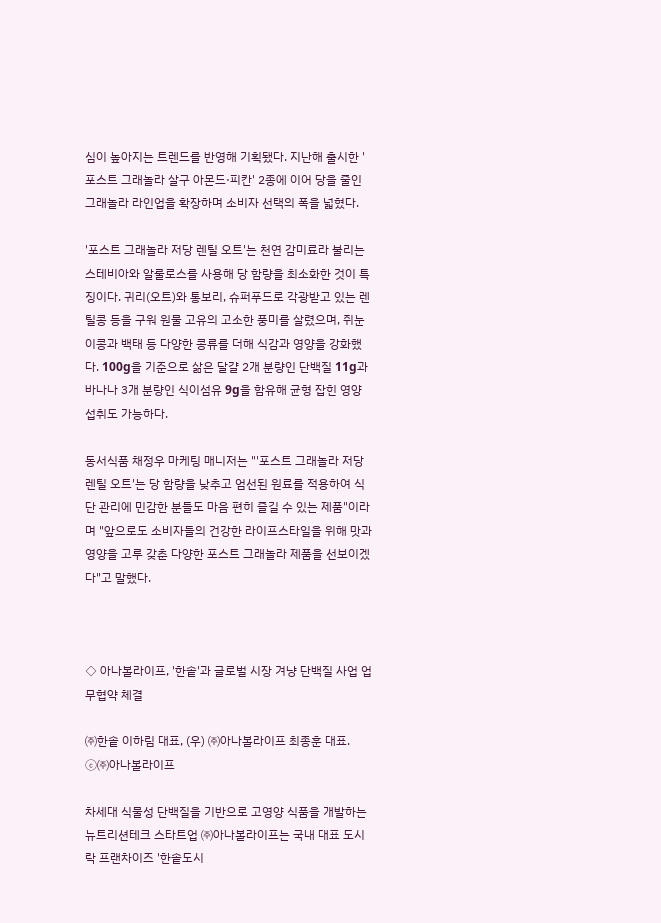심이 높아지는 트렌드를 반영해 기획됐다. 지난해 출시한 '포스트 그래놀라 살구 아몬드·피칸' 2종에 이어 당을 줄인 그래놀라 라인업을 확장하며 소비자 선택의 폭을 넓혔다.

'포스트 그래놀라 저당 렌틸 오트'는 천연 감미료라 불리는 스테비아와 알룰로스를 사용해 당 함량을 최소화한 것이 특징이다. 귀리(오트)와 통보리, 슈퍼푸드로 각광받고 있는 렌틸콩 등을 구워 원물 고유의 고소한 풍미를 살렸으며, 쥐눈이콩과 백태 등 다양한 콩류를 더해 식감과 영양을 강화했다. 100g을 기준으로 삶은 달걀 2개 분량인 단백질 11g과 바나나 3개 분량인 식이섬유 9g을 함유해 균형 잡힌 영양 섭취도 가능하다.

동서식품 채정우 마케팅 매니저는 "'포스트 그래놀라 저당 렌틸 오트'는 당 함량을 낮추고 엄선된 원료를 적용하여 식단 관리에 민감한 분들도 마음 편히 즐길 수 있는 제품"이라며 "앞으로도 소비자들의 건강한 라이프스타일을 위해 맛과 영양을 고루 갖춘 다양한 포스트 그래놀라 제품을 선보이겠다"고 말했다.



◇ 아나볼라이프, '한솥'과 글로벌 시장 겨냥 단백질 사업 업무협약 체결

㈜한솥 이하림 대표, (우) ㈜아나볼라이프 최종훈 대표. ⓒ㈜아나볼라이프

차세대 식물성 단백질을 기반으로 고영양 식품을 개발하는 뉴트리션테크 스타트업 ㈜아나볼라이프는 국내 대표 도시락 프랜차이즈 '한솥도시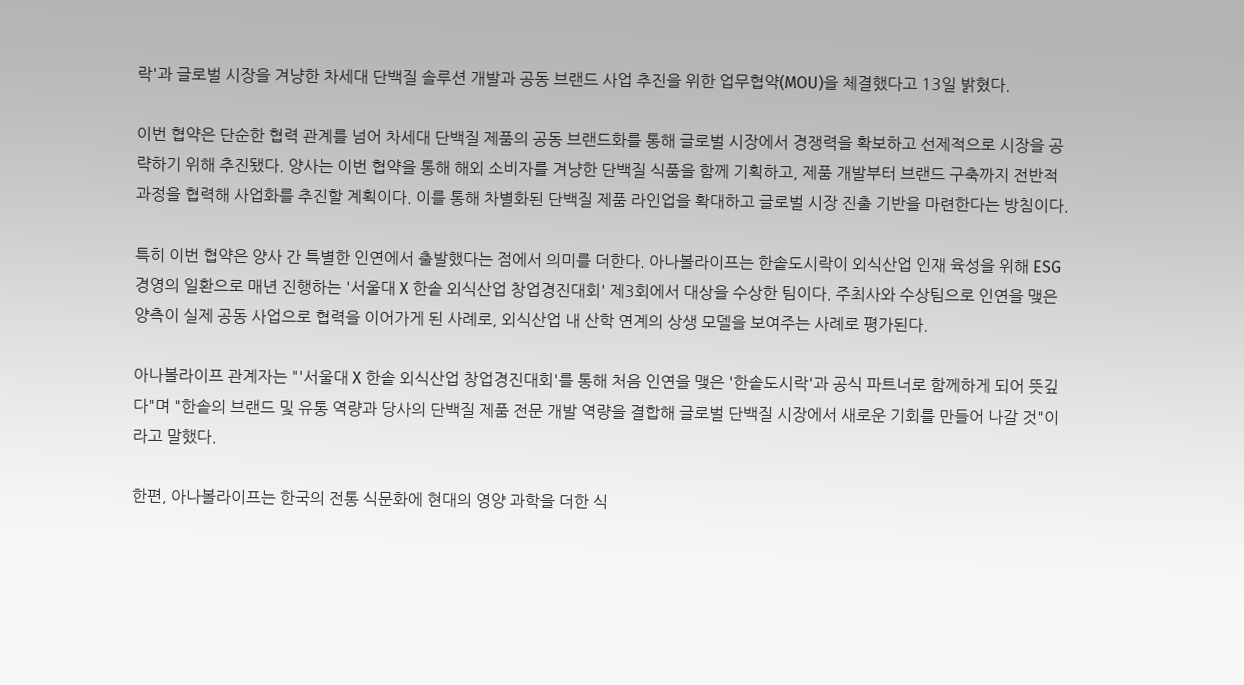락'과 글로벌 시장을 겨냥한 차세대 단백질 솔루션 개발과 공동 브랜드 사업 추진을 위한 업무협약(MOU)을 체결했다고 13일 밝혔다.

이번 협약은 단순한 협력 관계를 넘어 차세대 단백질 제품의 공동 브랜드화를 통해 글로벌 시장에서 경쟁력을 확보하고 선제적으로 시장을 공략하기 위해 추진됐다. 양사는 이번 협약을 통해 해외 소비자를 겨냥한 단백질 식품을 함께 기획하고, 제품 개발부터 브랜드 구축까지 전반적 과정을 협력해 사업화를 추진할 계획이다. 이를 통해 차별화된 단백질 제품 라인업을 확대하고 글로벌 시장 진출 기반을 마련한다는 방침이다.

특히 이번 협약은 양사 간 특별한 인연에서 출발했다는 점에서 의미를 더한다. 아나볼라이프는 한솥도시락이 외식산업 인재 육성을 위해 ESG 경영의 일환으로 매년 진행하는 '서울대 X 한솥 외식산업 창업경진대회' 제3회에서 대상을 수상한 팀이다. 주최사와 수상팀으로 인연을 맺은 양측이 실제 공동 사업으로 협력을 이어가게 된 사례로, 외식산업 내 산학 연계의 상생 모델을 보여주는 사례로 평가된다.

아나볼라이프 관계자는 "'서울대 X 한솥 외식산업 창업경진대회'를 통해 처음 인연을 맺은 '한솥도시락'과 공식 파트너로 함께하게 되어 뜻깊다"며 "한솥의 브랜드 및 유통 역량과 당사의 단백질 제품 전문 개발 역량을 결합해 글로벌 단백질 시장에서 새로운 기회를 만들어 나갈 것"이라고 말했다.

한편, 아나볼라이프는 한국의 전통 식문화에 현대의 영양 과학을 더한 식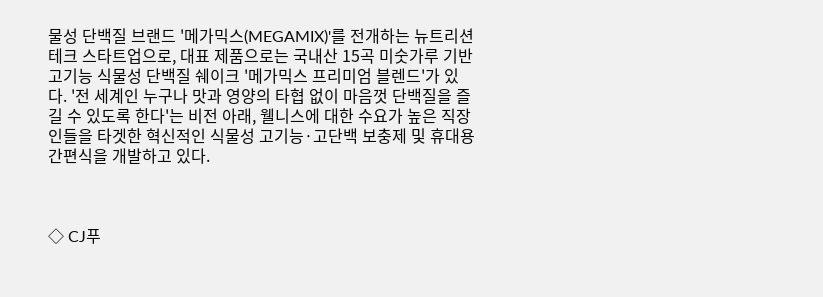물성 단백질 브랜드 '메가믹스(MEGAMIX)'를 전개하는 뉴트리션테크 스타트업으로, 대표 제품으로는 국내산 15곡 미숫가루 기반 고기능 식물성 단백질 쉐이크 '메가믹스 프리미엄 블렌드'가 있다. '전 세계인 누구나 맛과 영양의 타협 없이 마음껏 단백질을 즐길 수 있도록 한다'는 비전 아래, 웰니스에 대한 수요가 높은 직장인들을 타겟한 혁신적인 식물성 고기능·고단백 보충제 및 휴대용 간편식을 개발하고 있다.



◇ CJ푸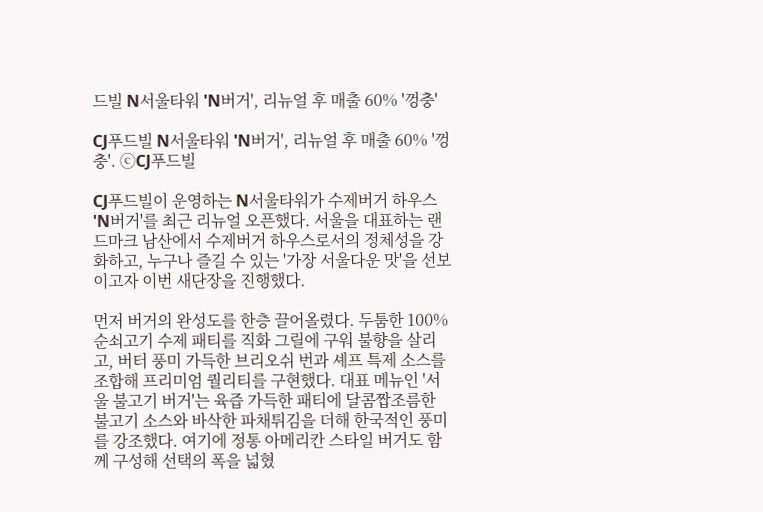드빌 N서울타워 'N버거', 리뉴얼 후 매출 60% '껑충'

CJ푸드빌 N서울타워 'N버거', 리뉴얼 후 매출 60% '껑충'. ⓒCJ푸드빌

CJ푸드빌이 운영하는 N서울타워가 수제버거 하우스 'N버거'를 최근 리뉴얼 오픈했다. 서울을 대표하는 랜드마크 남산에서 수제버거 하우스로서의 정체성을 강화하고, 누구나 즐길 수 있는 '가장 서울다운 맛'을 선보이고자 이번 새단장을 진행했다.

먼저 버거의 완성도를 한층 끌어올렸다. 두툼한 100% 순쇠고기 수제 패티를 직화 그릴에 구워 불향을 살리고, 버터 풍미 가득한 브리오쉬 번과 셰프 특제 소스를 조합해 프리미엄 퀄리티를 구현했다. 대표 메뉴인 '서울 불고기 버거'는 육즙 가득한 패티에 달콤짭조름한 불고기 소스와 바삭한 파채튀김을 더해 한국적인 풍미를 강조했다. 여기에 정통 아메리칸 스타일 버거도 함께 구성해 선택의 폭을 넓혔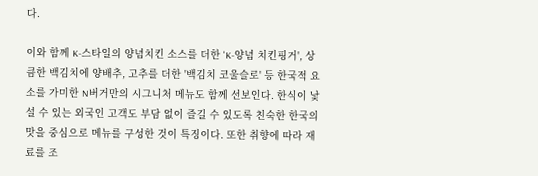다.

이와 함께 K-스타일의 양념치킨 소스를 더한 'K-양념 치킨핑거', 상큼한 백김치에 양배추, 고추를 더한 '백김치 코울슬로' 등 한국적 요소를 가미한 N버거만의 시그니처 메뉴도 함께 선보인다. 한식이 낯설 수 있는 외국인 고객도 부담 없이 즐길 수 있도록 친숙한 한국의 맛을 중심으로 메뉴를 구성한 것이 특징이다. 또한 취향에 따라 재료를 조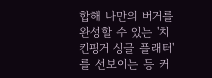합해 나만의 버거를 완성할 수 있는 '치킨핑거 싱글 플래터'를 선보이는 등 커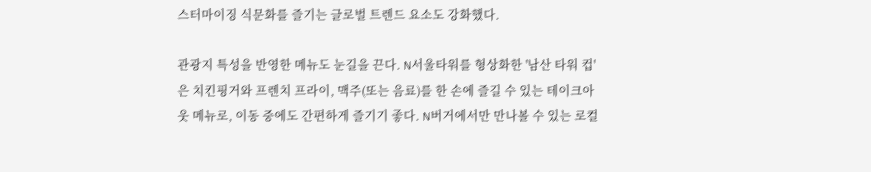스터마이징 식문화를 즐기는 글로벌 트렌드 요소도 강화했다.

관광지 특성을 반영한 메뉴도 눈길을 끈다. N서울타워를 형상화한 '남산 타워 컵'은 치킨핑거와 프렌치 프라이, 맥주(또는 음료)를 한 손에 즐길 수 있는 테이크아웃 메뉴로, 이동 중에도 간편하게 즐기기 좋다. N버거에서만 만나볼 수 있는 로컬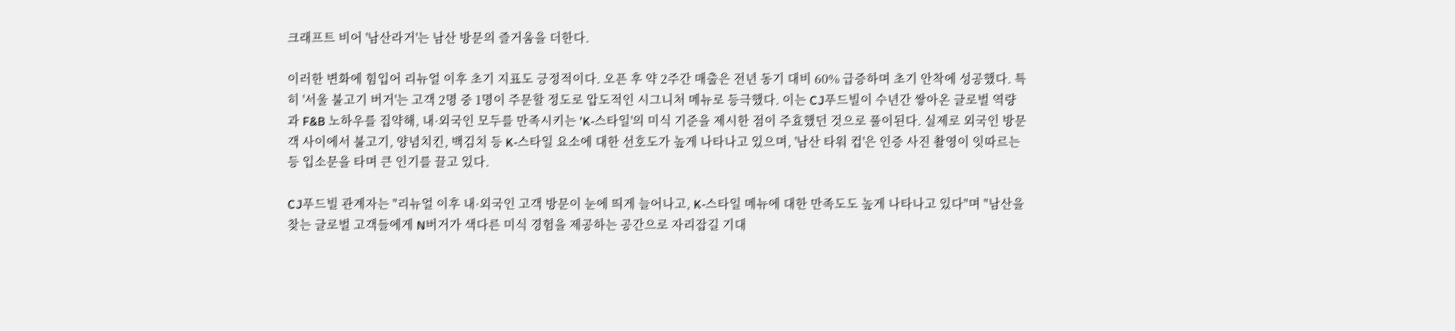크래프트 비어 '남산라거'는 남산 방문의 즐거움을 더한다.

이러한 변화에 힘입어 리뉴얼 이후 초기 지표도 긍정적이다. 오픈 후 약 2주간 매출은 전년 동기 대비 60% 급증하며 초기 안착에 성공했다. 특히 '서울 불고기 버거'는 고객 2명 중 1명이 주문할 정도로 압도적인 시그니처 메뉴로 등극했다. 이는 CJ푸드빌이 수년간 쌓아온 글로벌 역량과 F&B 노하우를 집약해, 내·외국인 모두를 만족시키는 'K-스타일'의 미식 기준을 제시한 점이 주효했던 것으로 풀이된다. 실제로 외국인 방문객 사이에서 불고기, 양념치킨, 백김치 등 K-스타일 요소에 대한 선호도가 높게 나타나고 있으며, '남산 타워 컵'은 인증 사진 촬영이 잇따르는 등 입소문을 타며 큰 인기를 끌고 있다.

CJ푸드빌 관계자는 "리뉴얼 이후 내·외국인 고객 방문이 눈에 띄게 늘어나고, K-스타일 메뉴에 대한 만족도도 높게 나타나고 있다"며 "남산을 찾는 글로벌 고객들에게 N버거가 색다른 미식 경험을 제공하는 공간으로 자리잡길 기대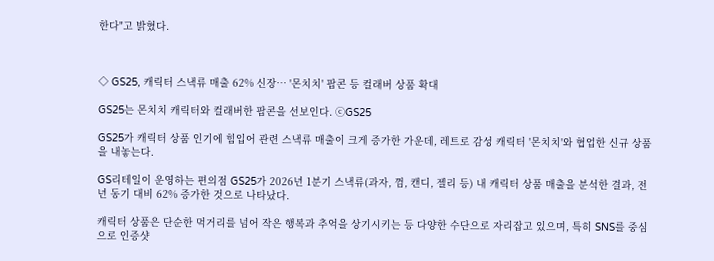한다"고 밝혔다.



◇ GS25, 캐릭터 스낵류 매출 62% 신장… '몬치치' 팝콘 등 컬래버 상품 확대

GS25는 몬치치 캐릭터와 컬래버한 팝콘을 선보인다. ⓒGS25

GS25가 캐릭터 상품 인기에 힘입어 관련 스낵류 매출이 크게 증가한 가운데, 레트로 감성 캐릭터 '몬치치'와 협업한 신규 상품을 내놓는다.

GS리테일이 운영하는 편의점 GS25가 2026년 1분기 스낵류(과자, 껌, 캔디, 젤리 등) 내 캐릭터 상품 매출을 분석한 결과, 전년 동기 대비 62% 증가한 것으로 나타났다.

캐릭터 상품은 단순한 먹거리를 넘어 작은 행복과 추억을 상기시키는 등 다양한 수단으로 자리잡고 있으며, 특히 SNS를 중심으로 인증샷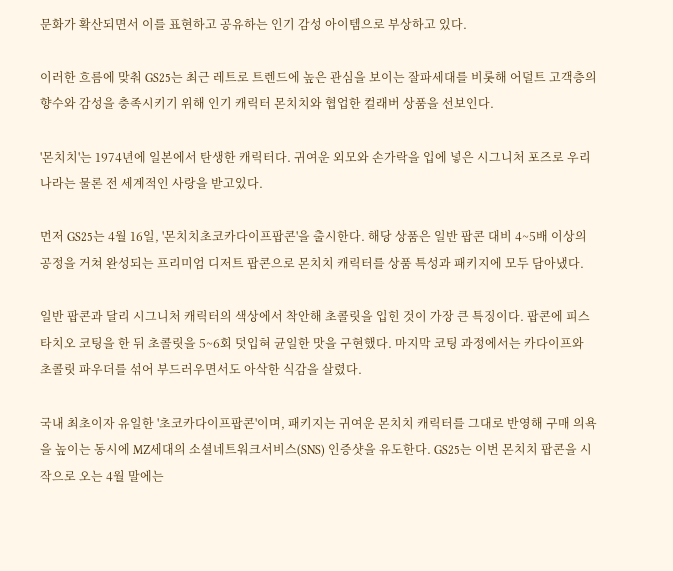문화가 확산되면서 이를 표현하고 공유하는 인기 감성 아이템으로 부상하고 있다.

이러한 흐름에 맞춰 GS25는 최근 레트로 트렌드에 높은 관심을 보이는 잘파세대를 비롯해 어덜트 고객층의 향수와 감성을 충족시키기 위해 인기 캐릭터 몬치치와 협업한 컬래버 상품을 선보인다.

'몬치치'는 1974년에 일본에서 탄생한 캐릭터다. 귀여운 외모와 손가락을 입에 넣은 시그니처 포즈로 우리나라는 물론 전 세계적인 사랑을 받고있다.

먼저 GS25는 4월 16일, '몬치치초코카다이프팝콘'을 출시한다. 해당 상품은 일반 팝콘 대비 4~5배 이상의 공정을 거쳐 완성되는 프리미엄 디저트 팝콘으로 몬치치 캐릭터를 상품 특성과 패키지에 모두 담아냈다.

일반 팝콘과 달리 시그니처 캐릭터의 색상에서 착안해 초콜릿을 입힌 것이 가장 큰 특징이다. 팝콘에 피스타치오 코팅을 한 뒤 초콜릿을 5~6회 덧입혀 균일한 맛을 구현했다. 마지막 코팅 과정에서는 카다이프와 초콜릿 파우더를 섞어 부드러우면서도 아삭한 식감을 살렸다.

국내 최초이자 유일한 '초코카다이프팝콘'이며, 패키지는 귀여운 몬치치 캐릭터를 그대로 반영해 구매 의욕을 높이는 동시에 MZ세대의 소셜네트워크서비스(SNS) 인증샷을 유도한다. GS25는 이번 몬치치 팝콘을 시작으로 오는 4월 말에는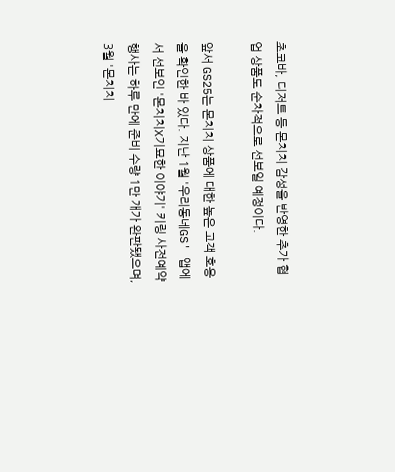초코바, 디저트 등 몬치치 감성을 반영한 추가 협업 상품도 순차적으로 선보일 예정이다.

앞서 GS25는 몬치치 상품에 대한 높은 고객 호응을 확인한 바 있다. 지난 1월 '우리동네GS' 앱에서 선보인 '몬치치X기묘한 이야기' 키링 사전예약 행사는 하루 만에 준비 수량 1만 개가 완판됐으며, 3월 '몬치치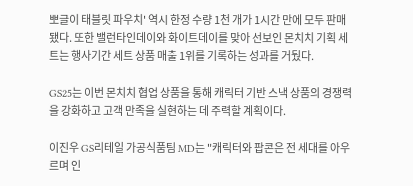뽀글이 태블릿 파우치' 역시 한정 수량 1천 개가 1시간 만에 모두 판매됐다. 또한 밸런타인데이와 화이트데이를 맞아 선보인 몬치치 기획 세트는 행사기간 세트 상품 매출 1위를 기록하는 성과를 거뒀다.

GS25는 이번 몬치치 협업 상품을 통해 캐릭터 기반 스낵 상품의 경쟁력을 강화하고 고객 만족을 실현하는 데 주력할 계획이다.

이진우 GS리테일 가공식품팀 MD는 "캐릭터와 팝콘은 전 세대를 아우르며 인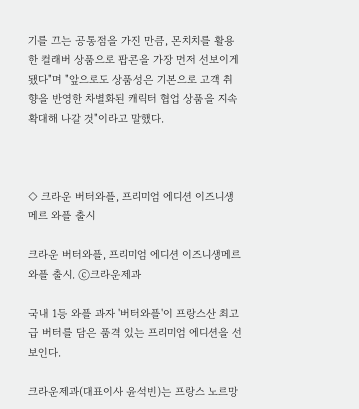기를 끄는 공통점을 가진 만큼, 몬치치를 활용한 컬래버 상품으로 팝콘을 가장 먼저 선보이게 됐다"며 "앞으로도 상품성은 기본으로 고객 취향을 반영한 차별화된 캐릭터 협업 상품을 지속 확대해 나갈 것"이라고 말했다.



◇ 크라운 버터와플, 프리미엄 에디션 이즈니생메르 와플 출시

크라운 버터와플, 프리미엄 에디션 이즈니생메르 와플 출시. ⓒ크라운제과

국내 1등 와플 과자 '버터와플'이 프랑스산 최고급 버터를 담은 품격 있는 프리미엄 에디션을 선보인다.

크라운제과(대표이사 윤석빈)는 프랑스 노르망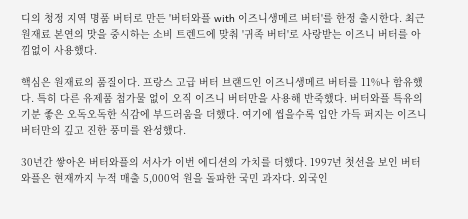디의 청정 지역 명품 버터로 만든 '버터와플 with 이즈니생메르 버터'를 한정 출시한다. 최근 원재료 본연의 맛을 중시하는 소비 트렌드에 맞춰 '귀족 버터'로 사랑받는 이즈니 버터를 아낌없이 사용했다.

핵심은 원재료의 품질이다. 프랑스 고급 버터 브랜드인 이즈니생메르 버터를 11%나 함유했다. 특히 다른 유제품 첨가물 없이 오직 이즈니 버터만을 사용해 반죽했다. 버터와플 특유의 기분 좋은 오독오독한 식감에 부드러움을 더했다. 여기에 씹을수록 입안 가득 퍼지는 이즈니 버터만의 깊고 진한 풍미를 완성했다.

30년간 쌓아온 버터와플의 서사가 이번 에디션의 가치를 더했다. 1997년 첫선을 보인 버터와플은 현재까지 누적 매출 5,000억 원을 돌파한 국민 과자다. 외국인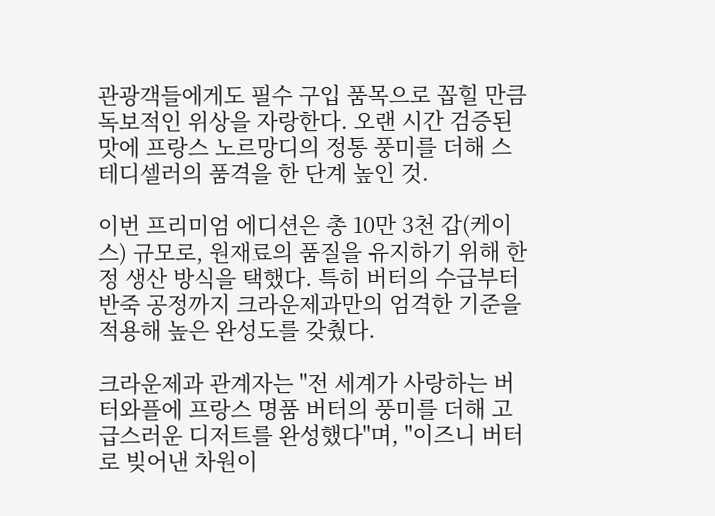관광객들에게도 필수 구입 품목으로 꼽힐 만큼 독보적인 위상을 자랑한다. 오랜 시간 검증된 맛에 프랑스 노르망디의 정통 풍미를 더해 스테디셀러의 품격을 한 단계 높인 것.

이번 프리미엄 에디션은 총 10만 3천 갑(케이스) 규모로, 원재료의 품질을 유지하기 위해 한정 생산 방식을 택했다. 특히 버터의 수급부터 반죽 공정까지 크라운제과만의 엄격한 기준을 적용해 높은 완성도를 갖췄다.

크라운제과 관계자는 "전 세계가 사랑하는 버터와플에 프랑스 명품 버터의 풍미를 더해 고급스러운 디저트를 완성했다"며, "이즈니 버터로 빚어낸 차원이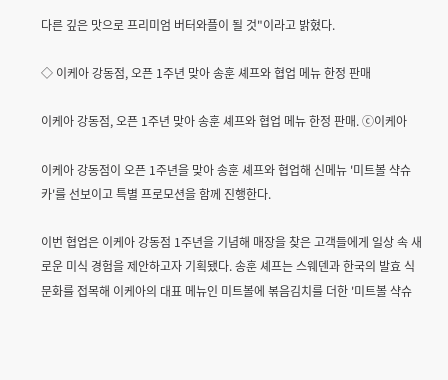다른 깊은 맛으로 프리미엄 버터와플이 될 것"이라고 밝혔다.

◇ 이케아 강동점, 오픈 1주년 맞아 송훈 셰프와 협업 메뉴 한정 판매

이케아 강동점, 오픈 1주년 맞아 송훈 셰프와 협업 메뉴 한정 판매. ⓒ이케아

이케아 강동점이 오픈 1주년을 맞아 송훈 셰프와 협업해 신메뉴 '미트볼 샥슈카'를 선보이고 특별 프로모션을 함께 진행한다.

이번 협업은 이케아 강동점 1주년을 기념해 매장을 찾은 고객들에게 일상 속 새로운 미식 경험을 제안하고자 기획됐다. 송훈 셰프는 스웨덴과 한국의 발효 식문화를 접목해 이케아의 대표 메뉴인 미트볼에 볶음김치를 더한 '미트볼 샥슈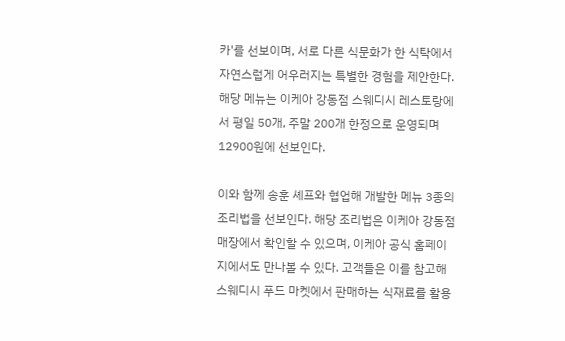카'를 선보이며, 서로 다른 식문화가 한 식탁에서 자연스럽게 어우러지는 특별한 경험을 제안한다. 해당 메뉴는 이케아 강동점 스웨디시 레스토랑에서 평일 50개, 주말 200개 한정으로 운영되며 12900원에 선보인다.

이와 함께 송훈 셰프와 협업해 개발한 메뉴 3종의 조리법을 선보인다. 해당 조리법은 이케아 강동점 매장에서 확인할 수 있으며, 이케아 공식 홈페이지에서도 만나볼 수 있다. 고객들은 이를 참고해 스웨디시 푸드 마켓에서 판매하는 식재료를 활용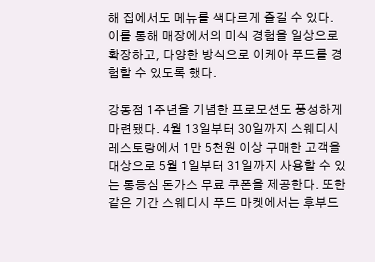해 집에서도 메뉴를 색다르게 즐길 수 있다. 이를 통해 매장에서의 미식 경험을 일상으로 확장하고, 다양한 방식으로 이케아 푸드를 경험할 수 있도록 했다.

강동점 1주년을 기념한 프로모션도 풍성하게 마련됐다. 4월 13일부터 30일까지 스웨디시 레스토랑에서 1만 5천원 이상 구매한 고객을 대상으로 5월 1일부터 31일까지 사용할 수 있는 통등심 돈가스 무료 쿠폰을 제공한다. 또한 같은 기간 스웨디시 푸드 마켓에서는 후부드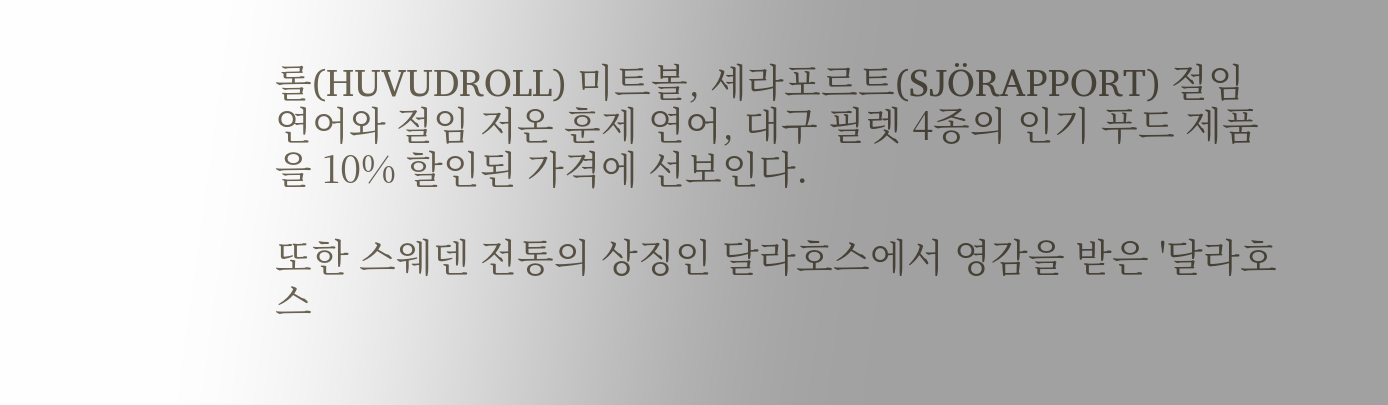롤(HUVUDROLL) 미트볼, 셰라포르트(SJÖRAPPORT) 절임 연어와 절임 저온 훈제 연어, 대구 필렛 4종의 인기 푸드 제품을 10% 할인된 가격에 선보인다.

또한 스웨덴 전통의 상징인 달라호스에서 영감을 받은 '달라호스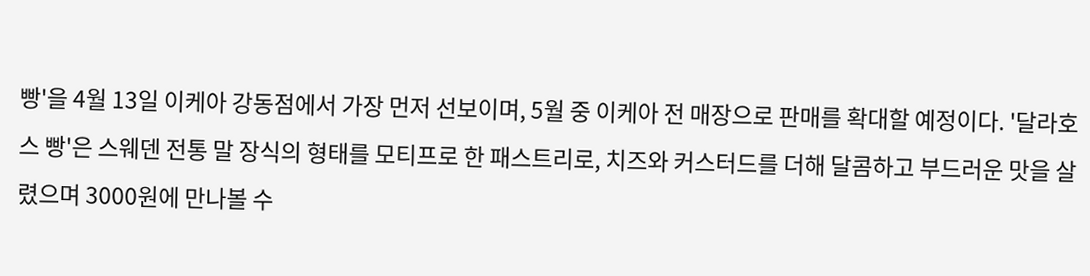빵'을 4월 13일 이케아 강동점에서 가장 먼저 선보이며, 5월 중 이케아 전 매장으로 판매를 확대할 예정이다. '달라호스 빵'은 스웨덴 전통 말 장식의 형태를 모티프로 한 패스트리로, 치즈와 커스터드를 더해 달콤하고 부드러운 맛을 살렸으며 3000원에 만나볼 수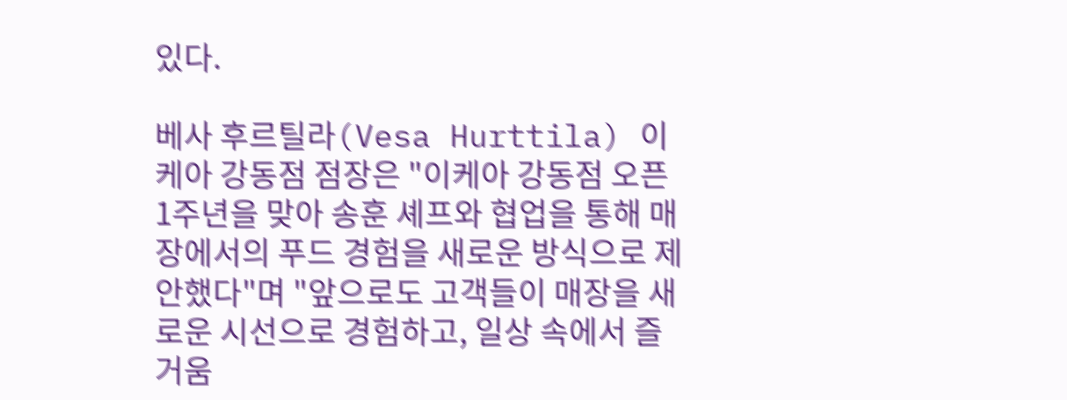있다.

베사 후르틸라(Vesa Hurttila) 이케아 강동점 점장은 "이케아 강동점 오픈 1주년을 맞아 송훈 셰프와 협업을 통해 매장에서의 푸드 경험을 새로운 방식으로 제안했다"며 "앞으로도 고객들이 매장을 새로운 시선으로 경험하고, 일상 속에서 즐거움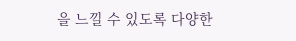을 느낄 수 있도록 다양한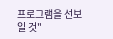프로그램을 선보일 것"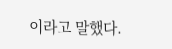이라고 말했다.